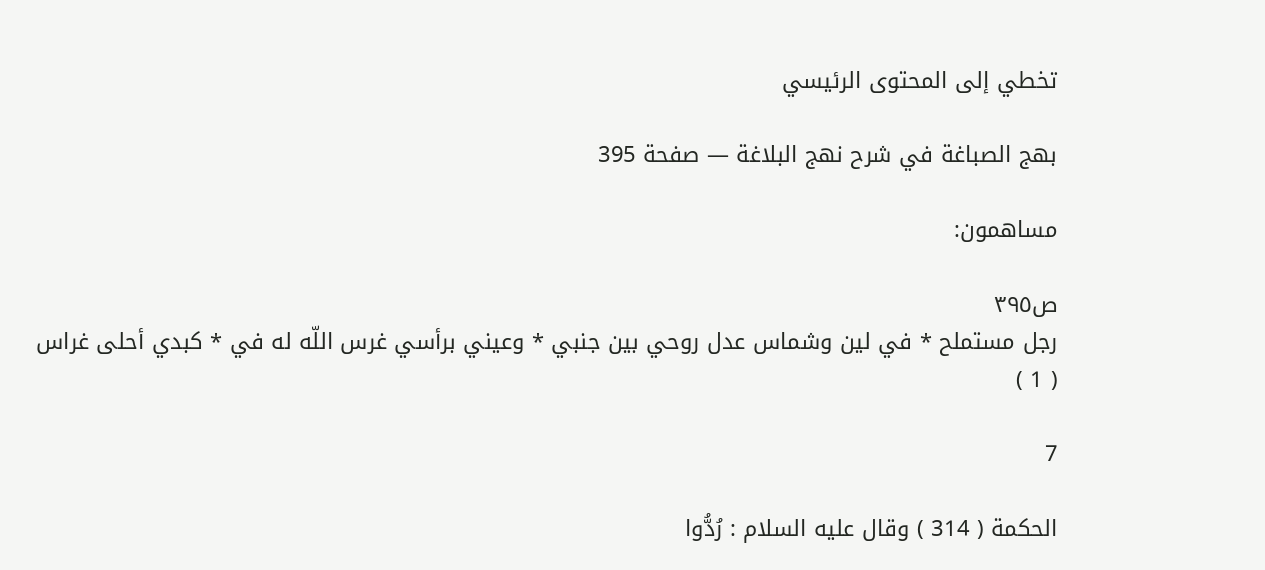تخطي إلى المحتوى الرئيسي

بهج الصباغة في شرح نهج البلاغة — صفحة 395

مساهمون:

ص٣٩٥
رجل مستملح * في لين وشماس عدل روحي بين جنبي * وعيني برأسي غرس اللّه له في * كبدي أحلى غراس
( 1 )

7

الحكمة ( 314 ) وقال عليه السلام : رُدُّوا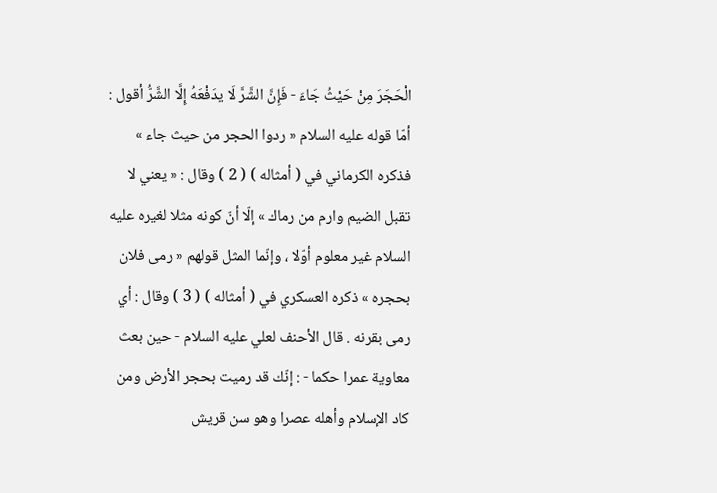الْحَجَرَ مِنْ حَيْثُ جَاءَ - فَإِنَّ الشَّرَّ لَا يدَفْعَهُ إِلَّا الشَّرُّ أقول : أمّا قوله عليه السلام « ردوا الحجر من حيث جاء » فذكره الكرماني في ( أمثاله ) ( 2 ) وقال : « يعني لا تقبل الضيم وارم من رماك » إلّا أنّ كونه مثلا لغيره عليه السلام غير معلوم أوّلا ، وإنّما المثل قولهم « رمى فلان بحجره » ذكره العسكري في ( أمثاله ) ( 3 ) وقال : أي رمى بقرنه . قال الأحنف لعلي عليه السلام - حين بعث معاوية عمرا حكما - : إنّك قد رميت بحجر الأرض ومن كاد الإسلام وأهله عصرا وهو سن قريش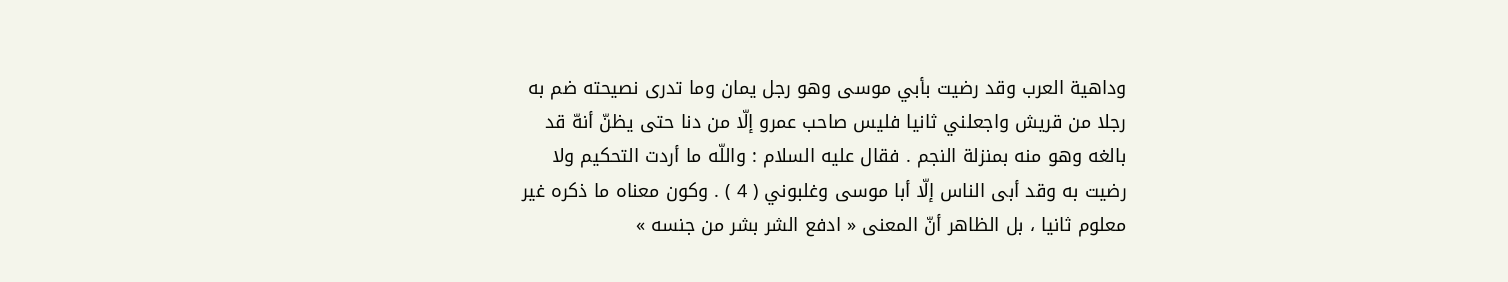وداهية العرب وقد رضيت بأبي موسى وهو رجل يمان وما تدرى نصيحته ضم به رجلا من قريش واجعلني ثانيا فليس صاحب عمرو إلّا من دنا حتى يظنّ أنهّ قد بالغه وهو منه بمنزلة النجم . فقال عليه السلام : واللّه ما أردت التحكيم ولا رضيت به وقد أبى الناس إلّا أبا موسى وغلبوني ( 4 ) . وكون معناه ما ذكره غير معلوم ثانيا ، بل الظاهر أنّ المعنى « ادفع الشر بشر من جنسه »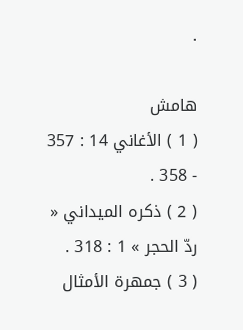.

هامش
( 1 ) الأغاني 14 : 357 - 358 .
( 2 ) ذكره الميداني « ردّ الحجر » 1 : 318 .
( 3 ) جمهرة الأمثال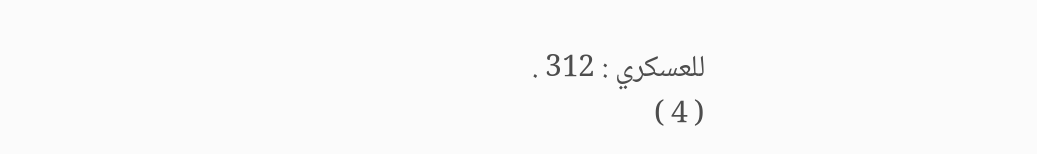للعسكري : 312 .
( 4 )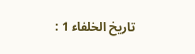تاريخ الخلفاء 1 :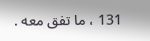131 ، ما تفق معه .